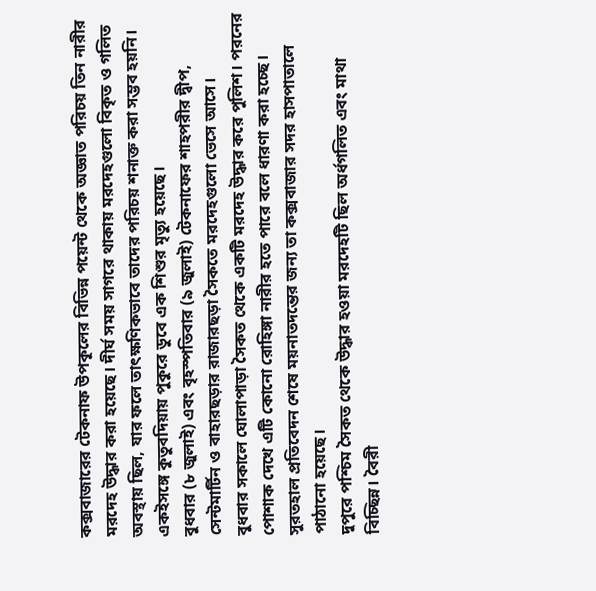কক্সবাজারের টেকনাফ উপকূলের বিভিন্ন পয়েন্ট থেকে অজ্ঞাত পরিচয় তিন নারীর মরদেহ উদ্ধার করা হয়েছে। দীর্ঘ সময় সাগরে থাকায় মরদেহগুলো বিকৃত ও গলিত অবস্থায় ছিল, যার ফলে তাৎক্ষণিকভাবে তাদের পরিচয় শনাক্ত করা সম্ভব হয়নি। একইসঙ্গে কুতুবদিয়ায় পুকুরে ডুবে এক শিশুর মৃত্যু হয়েছে।
বুধবার (৮ জুলাই) এবং বৃহস্পতিবার (৯ জুলাই) টেকনাফের শাহপরীর দ্বীপ, সেন্টমার্টিন ও বাহারছড়ার রাজারছড়া সৈকতে মরদেহগুলো ভেসে আসে।
বুধবার সকালে ঘোলাপাড়া সৈকত থেকে একটি মরদেহ উদ্ধার করে পুলিশ। পরনের পোশাক দেখে এটি কোনো রোহিঙ্গা নারীর হতে পারে বলে ধারণা করা হচ্ছে। সুরতহাল প্রতিবেদন শেষে ময়নাতদন্তের জন্য তা কক্সবাজার সদর হাসপাতালে পাঠানো হয়েছে।
দুপুরে পশ্চিম সৈকত থেকে উদ্ধার হওয়া মরদেহটি ছিল অর্ধগলিত এবং মাথা বিচ্ছিন্ন। বৈরী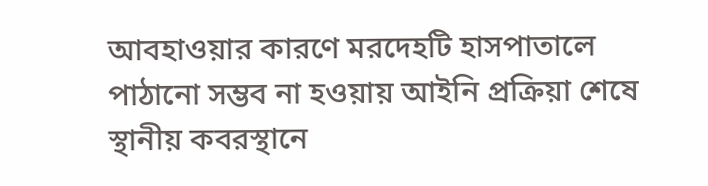আবহাওয়ার কারণে মরদেহটি হাসপাতালে পাঠানো সম্ভব না হওয়ায় আইনি প্রক্রিয়া শেষে স্থানীয় কবরস্থানে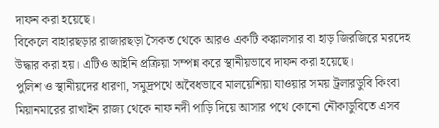দাফন করা হয়েছে।
বিকেলে বাহারছড়ার রাজারছড়া সৈকত থেকে আরও একটি কঙ্কালসার বা হাড় জিরজিরে মরদেহ উদ্ধার করা হয়। এটিও আইনি প্রক্রিয়া সম্পন্ন করে স্থানীয়ভাবে দাফন করা হয়েছে।
পুলিশ ও স্থানীয়দের ধারণা, সমুদ্রপথে অবৈধভাবে মালয়েশিয়া যাওয়ার সময় ট্রলারডুবি কিংবা মিয়ানমারের রাখাইন রাজ্য থেকে নাফ নদী পাড়ি দিয়ে আসার পথে কোনো নৌকাডুবিতে এসব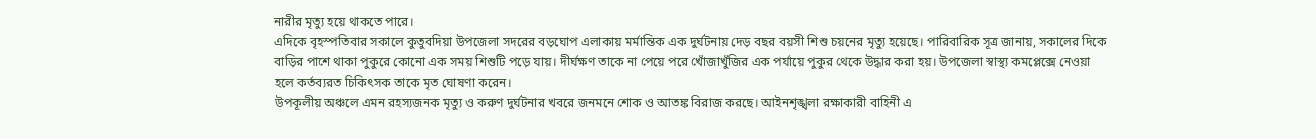নারীর মৃত্যু হয়ে থাকতে পারে।
এদিকে বৃহস্পতিবার সকালে কুতুবদিয়া উপজেলা সদরের বড়ঘোপ এলাকায় মর্মান্তিক এক দুর্ঘটনায় দেড় বছর বয়সী শিশু চয়নের মৃত্যু হয়েছে। পারিবারিক সূত্র জানায়, সকালের দিকে বাড়ির পাশে থাকা পুকুরে কোনো এক সময় শিশুটি পড়ে যায়। দীর্ঘক্ষণ তাকে না পেয়ে পরে খোঁজাখুঁজির এক পর্যায়ে পুকুর থেকে উদ্ধার করা হয়। উপজেলা স্বাস্থ্য কমপ্লেক্সে নেওয়া হলে কর্তব্যরত চিকিৎসক তাকে মৃত ঘোষণা করেন।
উপকূলীয় অঞ্চলে এমন রহস্যজনক মৃত্যু ও করুণ দুর্ঘটনার খবরে জনমনে শোক ও আতঙ্ক বিরাজ করছে। আইনশৃঙ্খলা রক্ষাকারী বাহিনী এ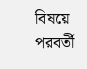বিষয়ে পরবর্তী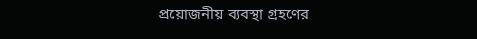প্রয়োজনীয় ব্যবস্থা গ্রহণের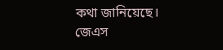কথা জানিয়েছে।
জেএস